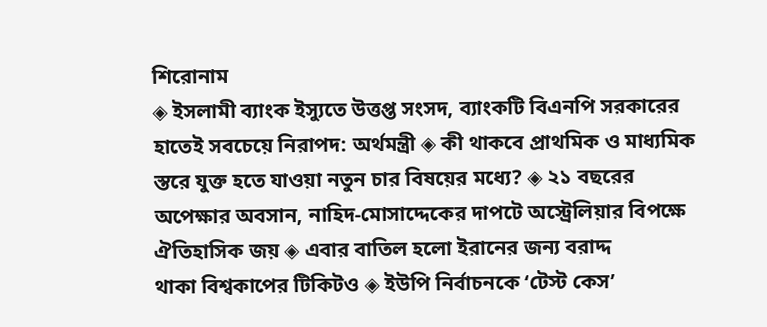শিরোনাম
◈ ইসলামী ব্যাংক ইস্যুতে উত্তপ্ত সংসদ, ব্যাংকটি বিএনপি সরকারের হাতেই সবচেয়ে নিরাপদ: অর্থমন্ত্রী ◈ কী থাকবে প্রাথমিক ও মাধ্যমিক স্তরে যুক্ত হতে যাওয়া নতুন চার বিষয়ের মধ্যে? ◈ ২১ বছরের অপেক্ষার অবসান, নাহিদ-মোসাদ্দেকের দাপটে অস্ট্রেলিয়ার বিপক্ষে ঐতিহাসিক জয় ◈ এবার বাতিল হ‌লো ইরানের জন্য বরাদ্দ থাকা ‌বিশ্বকা‌পের টিকিটও ◈ ইউপি নির্বাচনকে ‘টেস্ট কেস’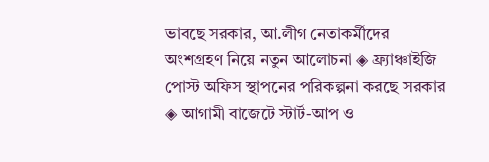ভাবছে সরকার, আ.লীগ নেতাকর্মীদের অংশগ্রহণ নিয়ে নতুন আলোচনা ◈ ফ্র্যাঞ্চাইজি পোস্ট অফিস স্থাপনের পরিকল্পনা করছে সরকার ◈ আগামী বাজেটে স্টার্ট-আপ ও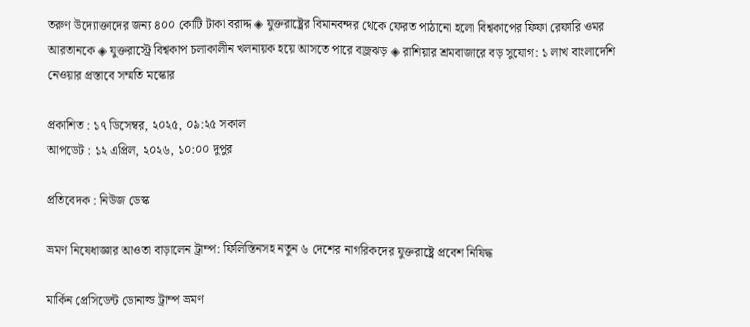তরুণ উদ্যোক্তাদের জন্য ৪০০ কোটি টাকা বরাদ্দ ◈ যুক্তরাষ্ট্রের বিমানবন্দর থেকে ফেরত পাঠানো হলো বিশ্বকা‌পের ফিফা রেফারি ওমর আরতান‌কে ◈ যুক্তরা‌স্ট্রে বিশ্বকাপ চলাকালীন খলনায়ক হয়ে আস‌তে পারে বজ্রঝড় ◈ রাশিয়ার শ্রমবাজারে বড় সুযোগ: ১ লাখ বাংলাদেশি নেওয়ার প্রস্তাবে সম্মতি মস্কোর

প্রকাশিত : ১৭ ডিসেম্বর, ২০২৫, ০৯:২৫ সকাল
আপডেট : ১২ এপ্রিল, ২০২৬, ১০:০০ দুপুর

প্রতিবেদক : নিউজ ডেস্ক

ভ্রমণ নিষেধাজ্ঞার আওতা বাড়ালেন ট্রাম্প: ফিলিস্তিনসহ নতুন ৬ দেশের নাগরিকদের যুক্তরাষ্ট্রে প্রবেশ নিষিদ্ধ

মার্কিন প্রেসিডেন্ট ডোনাল্ড ট্রাম্প ভ্রমণ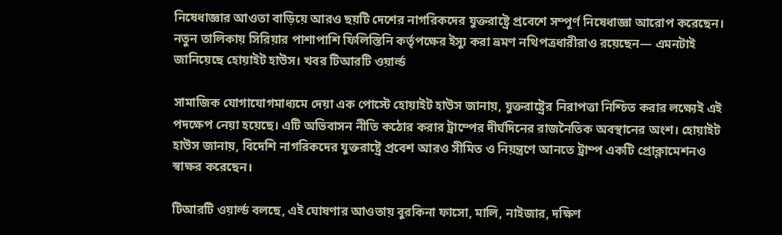নিষেধাজ্ঞার আওতা বাড়িয়ে আরও ছয়টি দেশের নাগরিকদের যুক্তরাষ্ট্রে প্রবেশে সম্পূর্ণ নিষেধাজ্ঞা আরোপ করেছেন। নতুন তালিকায় সিরিয়ার পাশাপাশি ফিলিস্তিনি কর্তৃপক্ষের ইস্যু করা ভ্রমণ নথিপত্রধারীরাও রয়েছেন— এমনটাই জানিয়েছে হোয়াইট হাউস। খবর টিআরটি ওয়ার্ল্ড

সামাজিক যোগাযোগমাধ্যমে দেয়া এক পোস্টে হোয়াইট হাউস জানায়, যুক্তরাষ্ট্রের নিরাপত্তা নিশ্চিত করার লক্ষ্যেই এই পদক্ষেপ নেয়া হয়েছে। এটি অভিবাসন নীতি কঠোর করার ট্রাম্পের দীর্ঘদিনের রাজনৈতিক অবস্থানের অংশ। হোয়াইট হাউস জানায়, বিদেশি নাগরিকদের যুক্তরাষ্ট্রে প্রবেশ আরও সীমিত ও নিয়ন্ত্রণে আনতে ট্রাম্প একটি প্রোক্লামেশনও স্বাক্ষর করেছেন।

টিআরটি ওয়ার্ল্ড বলছে, এই ঘোষণার আওতায় বুরকিনা ফাসো, মালি, নাইজার, দক্ষিণ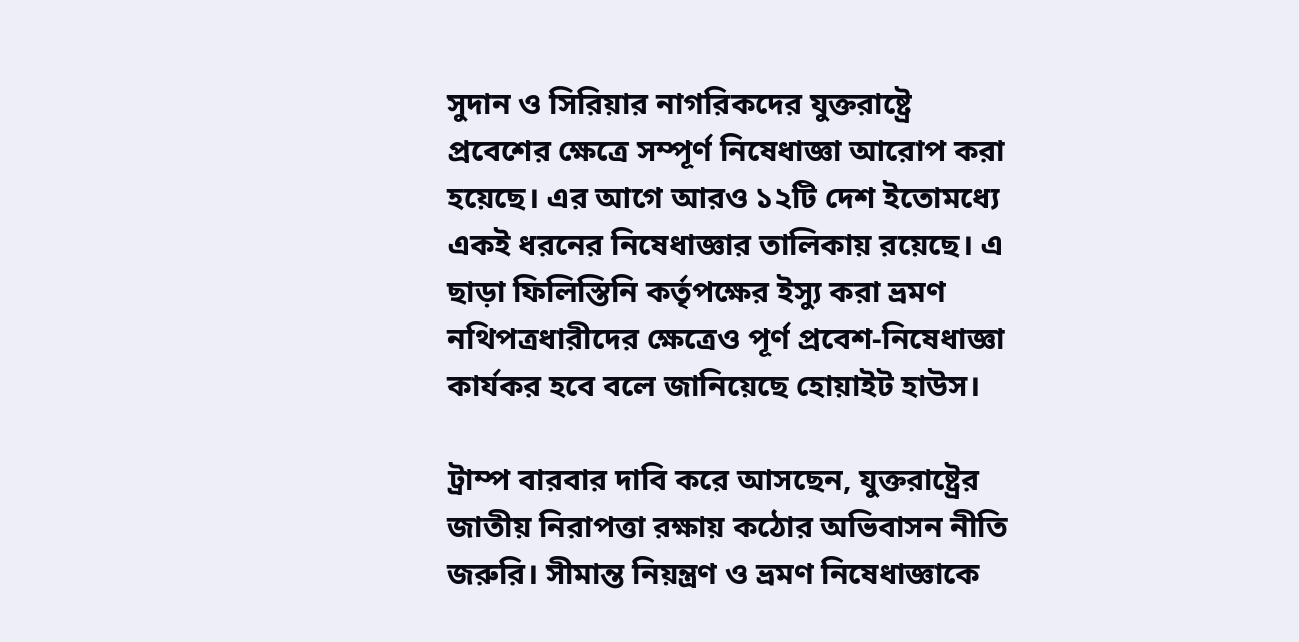সুদান ও সিরিয়ার নাগরিকদের যুক্তরাষ্ট্রে প্রবেশের ক্ষেত্রে সম্পূর্ণ নিষেধাজ্ঞা আরোপ করা হয়েছে। এর আগে আরও ১২টি দেশ ইতোমধ্যে একই ধরনের নিষেধাজ্ঞার তালিকায় রয়েছে। এ ছাড়া ফিলিস্তিনি কর্তৃপক্ষের ইস্যু করা ভ্রমণ নথিপত্রধারীদের ক্ষেত্রেও পূর্ণ প্রবেশ-নিষেধাজ্ঞা কার্যকর হবে বলে জানিয়েছে হোয়াইট হাউস।

ট্রাম্প বারবার দাবি করে আসছেন, যুক্তরাষ্ট্রের জাতীয় নিরাপত্তা রক্ষায় কঠোর অভিবাসন নীতি জরুরি। সীমান্ত নিয়ন্ত্রণ ও ভ্রমণ নিষেধাজ্ঞাকে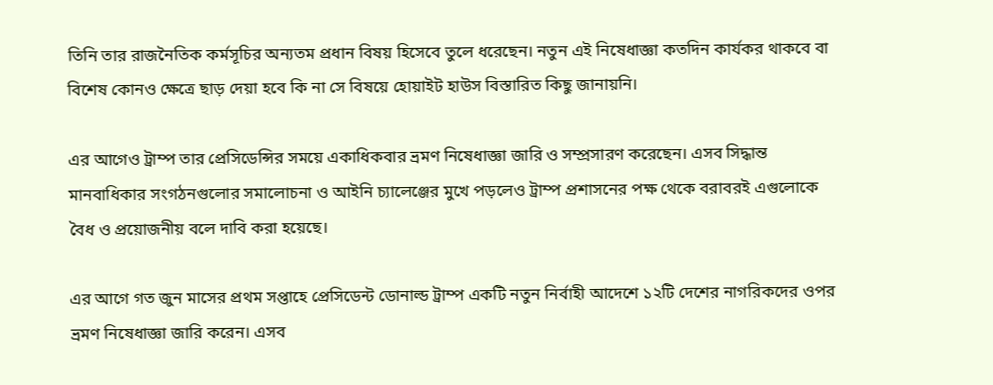তিনি তার রাজনৈতিক কর্মসূচির অন্যতম প্রধান বিষয় হিসেবে তুলে ধরেছেন। নতুন এই নিষেধাজ্ঞা কতদিন কার্যকর থাকবে বা বিশেষ কোনও ক্ষেত্রে ছাড় দেয়া হবে কি না সে বিষয়ে হোয়াইট হাউস বিস্তারিত কিছু জানায়নি।

এর আগেও ট্রাম্প তার প্রেসিডেন্সির সময়ে একাধিকবার ভ্রমণ নিষেধাজ্ঞা জারি ও সম্প্রসারণ করেছেন। এসব সিদ্ধান্ত মানবাধিকার সংগঠনগুলোর সমালোচনা ও আইনি চ্যালেঞ্জের মুখে পড়লেও ট্রাম্প প্রশাসনের পক্ষ থেকে বরাবরই এগুলোকে বৈধ ও প্রয়োজনীয় বলে দাবি করা হয়েছে।

এর আগে গত জুন মাসের প্রথম সপ্তাহে প্রেসিডেন্ট ডোনাল্ড ট্রাম্প একটি নতুন নির্বাহী আদেশে ১২টি দেশের নাগরিকদের ওপর ভ্রমণ নিষেধাজ্ঞা জারি করেন। এসব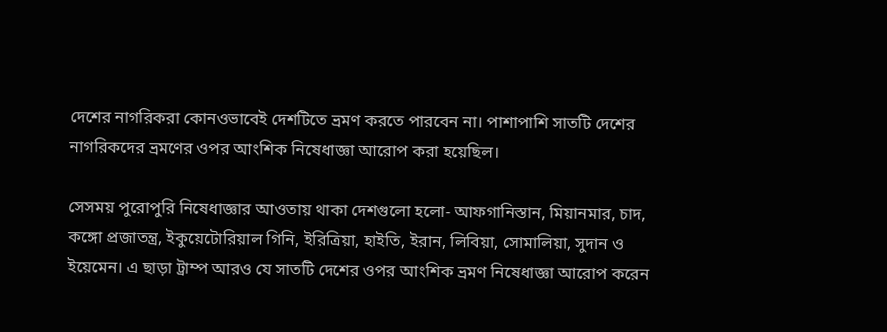দেশের নাগরিকরা কোনওভাবেই দেশটিতে ভ্রমণ করতে পারবেন না। পাশাপাশি সাতটি দেশের নাগরিকদের ভ্রমণের ওপর আংশিক নিষেধাজ্ঞা আরোপ করা হয়েছিল।

সেসময় পুরোপুরি নিষেধাজ্ঞার আওতায় থাকা দেশগুলো হলো- আফগানিস্তান, মিয়ানমার, চাদ, কঙ্গো প্রজাতন্ত্র, ইকুয়েটোরিয়াল গিনি, ইরিত্রিয়া, হাইতি, ইরান, লিবিয়া, সোমালিয়া, সুদান ও ইয়েমেন। এ ছাড়া ট্রাম্প আরও যে সাতটি দেশের ওপর আংশিক ভ্রমণ নিষেধাজ্ঞা আরোপ করেন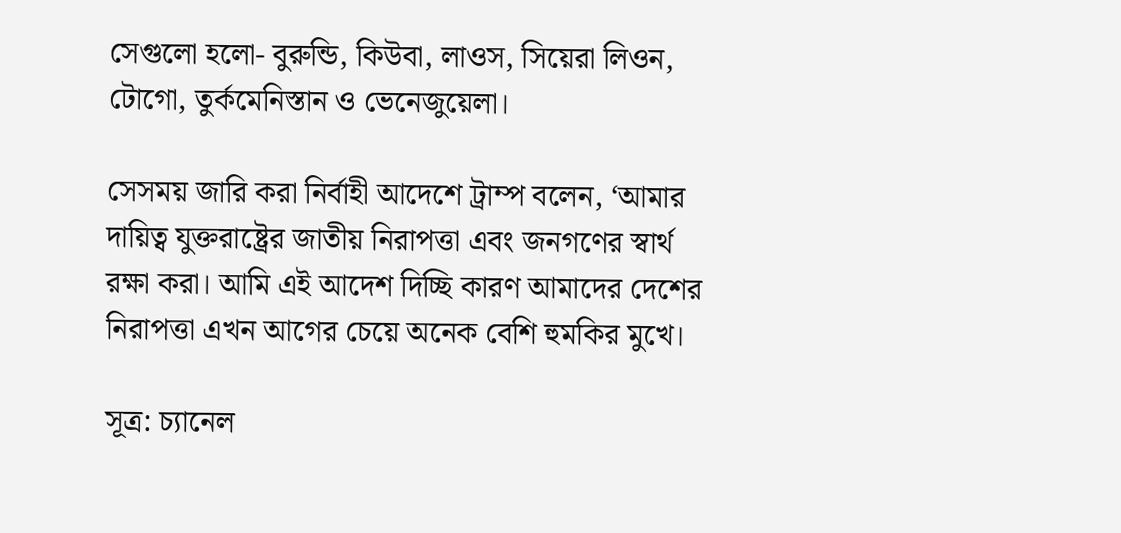সেগুলো হলো- বুরুন্ডি, কিউবা, লাওস, সিয়েরা লিওন, টোগো, তুর্কমেনিস্তান ও ভেনেজুয়েলা।

সেসময় জারি করা নির্বাহী আদেশে ট্রাম্প বলেন, ‘আমার দায়িত্ব যুক্তরাষ্ট্রের জাতীয় নিরাপত্তা এবং জনগণের স্বার্থ রক্ষা করা। আমি এই আদেশ দিচ্ছি কারণ আমাদের দেশের নিরাপত্তা এখন আগের চেয়ে অনেক বেশি হুমকির মুখে।

সূত্র: চ্যানেল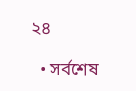২৪

  • সর্বশেষ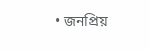• জনপ্রিয়